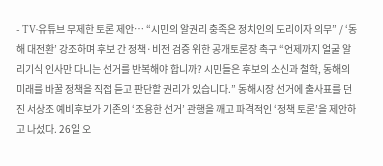- TV·유튜브 무제한 토론 제안… “시민의 알권리 충족은 정치인의 도리이자 의무” / ‘동해 대전환’ 강조하며 후보 간 정책·비전 검증 위한 공개토론장 촉구 “언제까지 얼굴 알리기식 인사만 다니는 선거를 반복해야 합니까? 시민들은 후보의 소신과 철학, 동해의 미래를 바꿀 정책을 직접 듣고 판단할 권리가 있습니다.” 동해시장 선거에 출사표를 던진 서상조 예비후보가 기존의 ‘조용한 선거’ 관행을 깨고 파격적인 ‘정책 토론’을 제안하고 나섰다. 26일 오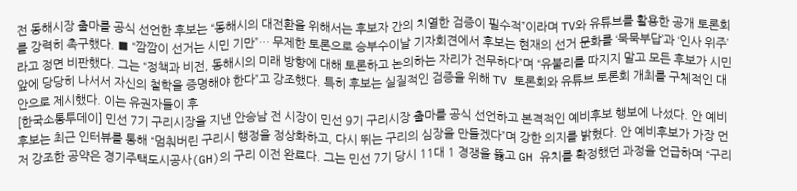전 동해시장 출마를 공식 선언한 후보는 “동해시의 대전환을 위해서는 후보자 간의 치열한 검증이 필수적”이라며 TV와 유튜브를 활용한 공개 토론회를 강력히 촉구했다. ■ “깜깜이 선거는 시민 기만”… 무제한 토론으로 승부수이날 기자회견에서 후보는 현재의 선거 문화를 ‘묵묵부답’과 ‘인사 위주’라고 정면 비판했다. 그는 “정책과 비전, 동해시의 미래 방향에 대해 토론하고 논의하는 자리가 전무하다”며 “유불리를 따지지 말고 모든 후보가 시민 앞에 당당히 나서서 자신의 철학을 증명해야 한다”고 강조했다. 특히 후보는 실질적인 검증을 위해 TV 토론회와 유튜브 토론회 개최를 구체적인 대안으로 제시했다. 이는 유권자들이 후
[한국소통투데이] 민선 7기 구리시장을 지낸 안승남 전 시장이 민선 9기 구리시장 출마를 공식 선언하고 본격적인 예비후보 행보에 나섰다. 안 예비후보는 최근 인터뷰를 통해 “멈춰버린 구리시 행정을 정상화하고, 다시 뛰는 구리의 심장을 만들겠다”며 강한 의지를 밝혔다. 안 예비후보가 가장 먼저 강조한 공약은 경기주택도시공사(GH)의 구리 이전 완료다. 그는 민선 7기 당시 11대 1 경쟁을 뚫고 GH 유치를 확정했던 과정을 언급하며 “구리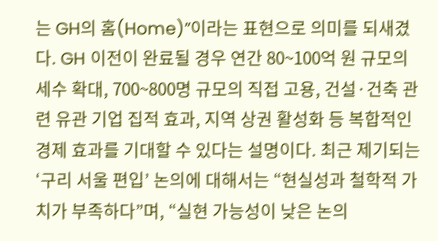는 GH의 홈(Home)”이라는 표현으로 의미를 되새겼다. GH 이전이 완료될 경우 연간 80~100억 원 규모의 세수 확대, 700~800명 규모의 직접 고용, 건설·건축 관련 유관 기업 집적 효과, 지역 상권 활성화 등 복합적인 경제 효과를 기대할 수 있다는 설명이다. 최근 제기되는 ‘구리 서울 편입’ 논의에 대해서는 “현실성과 철학적 가치가 부족하다”며, “실현 가능성이 낮은 논의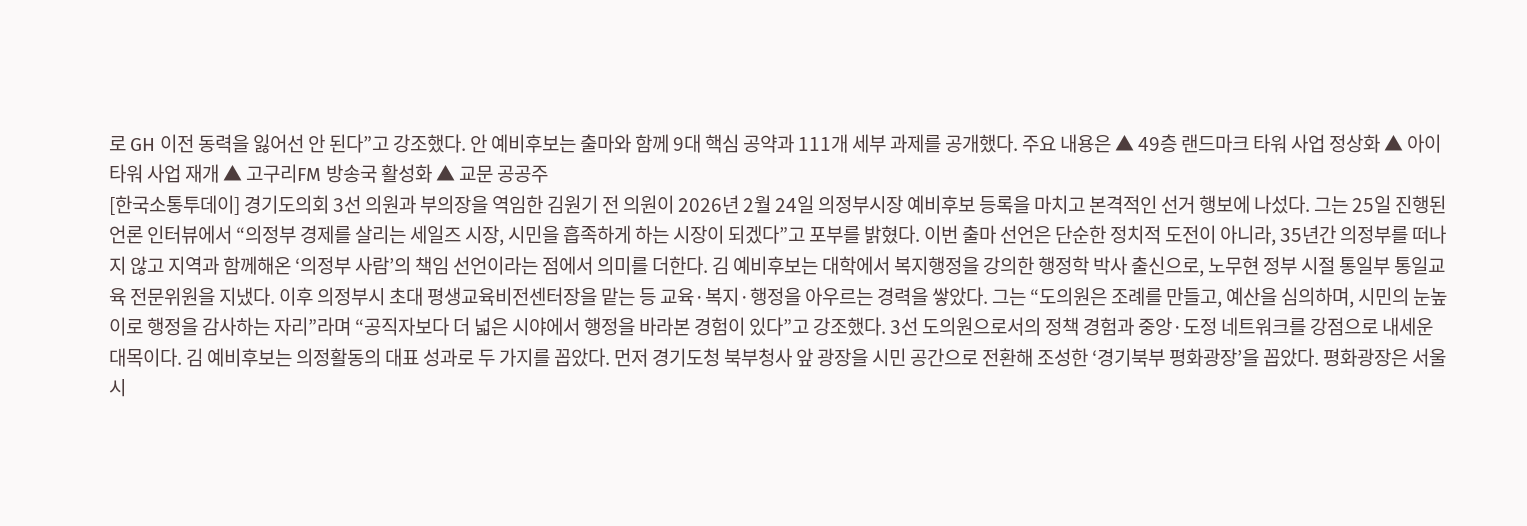로 GH 이전 동력을 잃어선 안 된다”고 강조했다. 안 예비후보는 출마와 함께 9대 핵심 공약과 111개 세부 과제를 공개했다. 주요 내용은 ▲ 49층 랜드마크 타워 사업 정상화 ▲ 아이타워 사업 재개 ▲ 고구리FM 방송국 활성화 ▲ 교문 공공주
[한국소통투데이] 경기도의회 3선 의원과 부의장을 역임한 김원기 전 의원이 2026년 2월 24일 의정부시장 예비후보 등록을 마치고 본격적인 선거 행보에 나섰다. 그는 25일 진행된 언론 인터뷰에서 “의정부 경제를 살리는 세일즈 시장, 시민을 흡족하게 하는 시장이 되겠다”고 포부를 밝혔다. 이번 출마 선언은 단순한 정치적 도전이 아니라, 35년간 의정부를 떠나지 않고 지역과 함께해온 ‘의정부 사람’의 책임 선언이라는 점에서 의미를 더한다. 김 예비후보는 대학에서 복지행정을 강의한 행정학 박사 출신으로, 노무현 정부 시절 통일부 통일교육 전문위원을 지냈다. 이후 의정부시 초대 평생교육비전센터장을 맡는 등 교육·복지·행정을 아우르는 경력을 쌓았다. 그는 “도의원은 조례를 만들고, 예산을 심의하며, 시민의 눈높이로 행정을 감사하는 자리”라며 “공직자보다 더 넓은 시야에서 행정을 바라본 경험이 있다”고 강조했다. 3선 도의원으로서의 정책 경험과 중앙·도정 네트워크를 강점으로 내세운 대목이다. 김 예비후보는 의정활동의 대표 성과로 두 가지를 꼽았다. 먼저 경기도청 북부청사 앞 광장을 시민 공간으로 전환해 조성한 ‘경기북부 평화광장’을 꼽았다. 평화광장은 서울시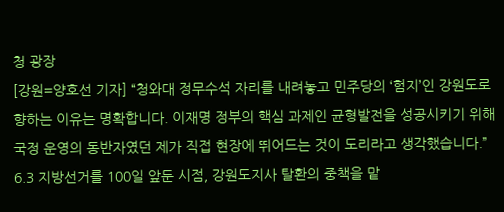청 광장
[강원=양호선 기자] “청와대 정무수석 자리를 내려놓고 민주당의 ‘험지’인 강원도로 향하는 이유는 명확합니다. 이재명 정부의 핵심 과제인 균형발전을 성공시키기 위해 국정 운영의 동반자였던 제가 직접 현장에 뛰어드는 것이 도리라고 생각했습니다.” 6.3 지방선거를 100일 앞둔 시점, 강원도지사 탈환의 중책을 맡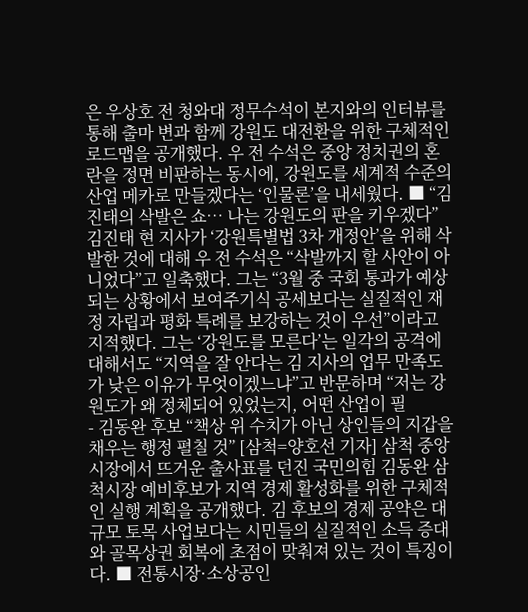은 우상호 전 청와대 정무수석이 본지와의 인터뷰를 통해 출마 변과 함께 강원도 대전환을 위한 구체적인 로드맵을 공개했다. 우 전 수석은 중앙 정치권의 혼란을 정면 비판하는 동시에, 강원도를 세계적 수준의 산업 메카로 만들겠다는 ‘인물론’을 내세웠다. ■ “김진태의 삭발은 쇼… 나는 강원도의 판을 키우겠다” 김진태 현 지사가 ‘강원특별법 3차 개정안’을 위해 삭발한 것에 대해 우 전 수석은 “삭발까지 할 사안이 아니었다”고 일축했다. 그는 “3월 중 국회 통과가 예상되는 상황에서 보여주기식 공세보다는 실질적인 재정 자립과 평화 특례를 보강하는 것이 우선”이라고 지적했다. 그는 ‘강원도를 모른다’는 일각의 공격에 대해서도 “지역을 잘 안다는 김 지사의 업무 만족도가 낮은 이유가 무엇이겠느냐”고 반문하며 “저는 강원도가 왜 정체되어 있었는지, 어떤 산업이 필
- 김동완 후보 “책상 위 수치가 아닌 상인들의 지갑을 채우는 행정 펼칠 것” [삼척=양호선 기자] 삼척 중앙시장에서 뜨거운 출사표를 던진 국민의힘 김동완 삼척시장 예비후보가 지역 경제 활성화를 위한 구체적인 실행 계획을 공개했다. 김 후보의 경제 공약은 대규모 토목 사업보다는 시민들의 실질적인 소득 증대와 골목상권 회복에 초점이 맞춰져 있는 것이 특징이다. ■ 전통시장·소상공인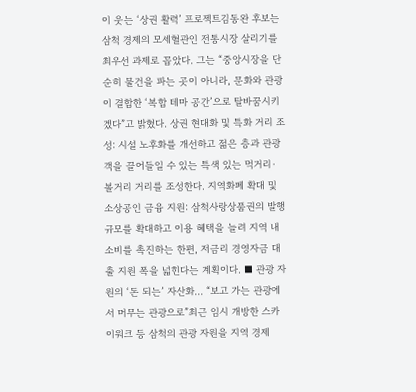이 웃는 ‘상권 활력’ 프로젝트김동완 후보는 삼척 경제의 모세혈관인 전통시장 살리기를 최우선 과제로 꼽았다. 그는 “중앙시장을 단순히 물건을 파는 곳이 아니라, 문화와 관광이 결합한 ‘복합 테마 공간’으로 탈바꿈시키겠다”고 밝혔다. 상권 현대화 및 특화 거리 조성: 시설 노후화를 개선하고 젊은 층과 관광객을 끌어들일 수 있는 특색 있는 먹거리·볼거리 거리를 조성한다. 지역화폐 확대 및 소상공인 금융 지원: 삼척사랑상품권의 발행 규모를 확대하고 이용 혜택을 늘려 지역 내 소비를 촉진하는 한편, 저금리 경영자금 대출 지원 폭을 넓힌다는 계획이다. ■ 관광 자원의 ‘돈 되는’ 자산화… “보고 가는 관광에서 머무는 관광으로”최근 임시 개방한 스카이워크 등 삼척의 관광 자원을 지역 경제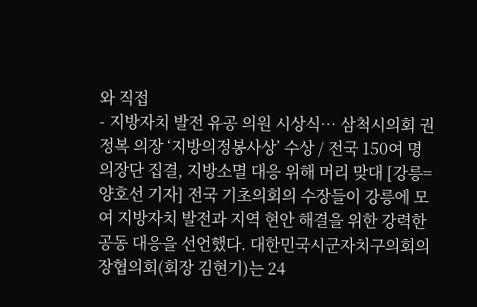와 직접
- 지방자치 발전 유공 의원 시상식… 삼척시의회 권정복 의장 ‘지방의정봉사상’ 수상 / 전국 150여 명 의장단 집결, 지방소멸 대응 위해 머리 맞대 [강릉=양호선 기자] 전국 기초의회의 수장들이 강릉에 모여 지방자치 발전과 지역 현안 해결을 위한 강력한 공동 대응을 선언했다. 대한민국시군자치구의회의장협의회(회장 김현기)는 24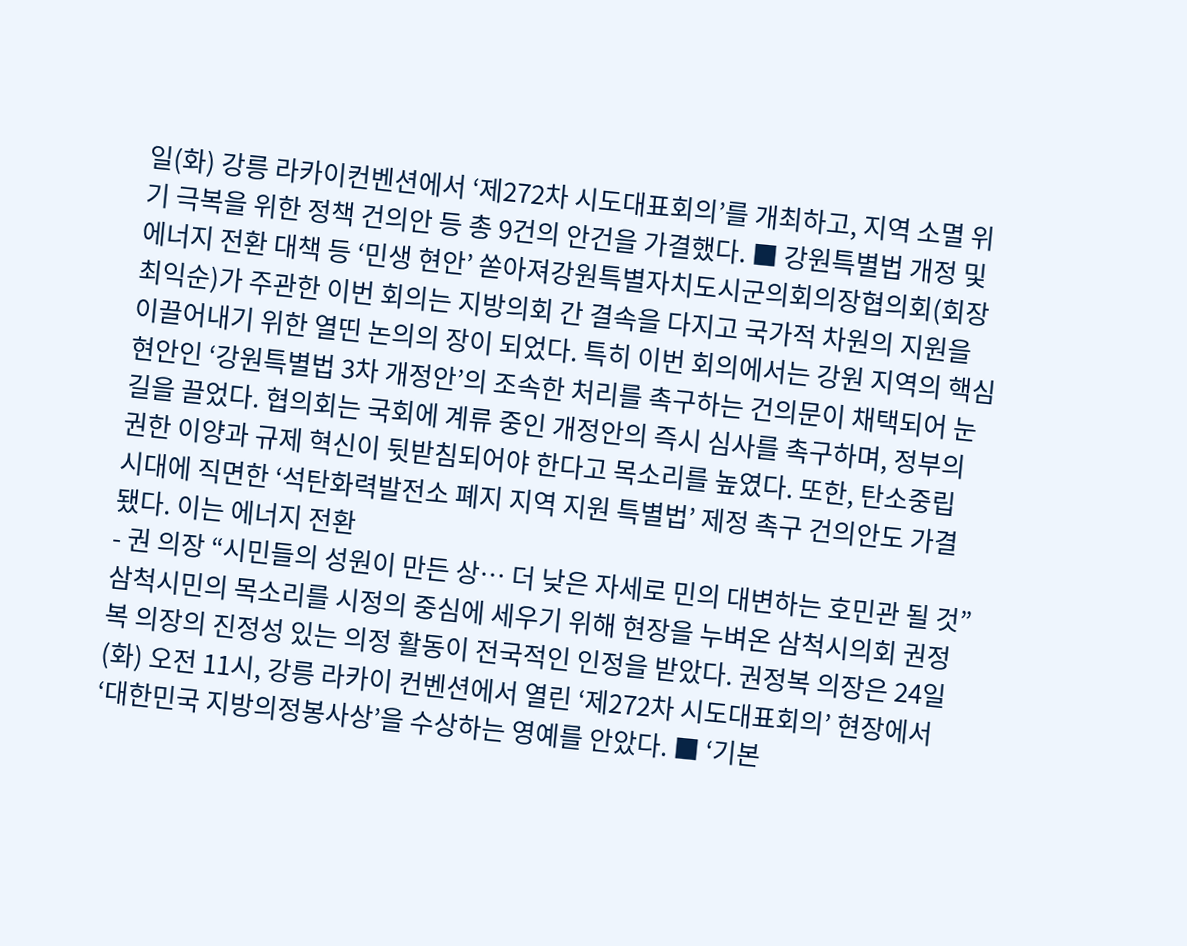일(화) 강릉 라카이컨벤션에서 ‘제272차 시도대표회의’를 개최하고, 지역 소멸 위기 극복을 위한 정책 건의안 등 총 9건의 안건을 가결했다. ■ 강원특별법 개정 및 에너지 전환 대책 등 ‘민생 현안’ 쏟아져강원특별자치도시군의회의장협의회(회장 최익순)가 주관한 이번 회의는 지방의회 간 결속을 다지고 국가적 차원의 지원을 이끌어내기 위한 열띤 논의의 장이 되었다. 특히 이번 회의에서는 강원 지역의 핵심 현안인 ‘강원특별법 3차 개정안’의 조속한 처리를 촉구하는 건의문이 채택되어 눈길을 끌었다. 협의회는 국회에 계류 중인 개정안의 즉시 심사를 촉구하며, 정부의 권한 이양과 규제 혁신이 뒷받침되어야 한다고 목소리를 높였다. 또한, 탄소중립 시대에 직면한 ‘석탄화력발전소 폐지 지역 지원 특별법’ 제정 촉구 건의안도 가결됐다. 이는 에너지 전환
- 권 의장 “시민들의 성원이 만든 상… 더 낮은 자세로 민의 대변하는 호민관 될 것” 삼척시민의 목소리를 시정의 중심에 세우기 위해 현장을 누벼온 삼척시의회 권정복 의장의 진정성 있는 의정 활동이 전국적인 인정을 받았다. 권정복 의장은 24일(화) 오전 11시, 강릉 라카이 컨벤션에서 열린 ‘제272차 시도대표회의’ 현장에서 ‘대한민국 지방의정봉사상’을 수상하는 영예를 안았다. ■ ‘기본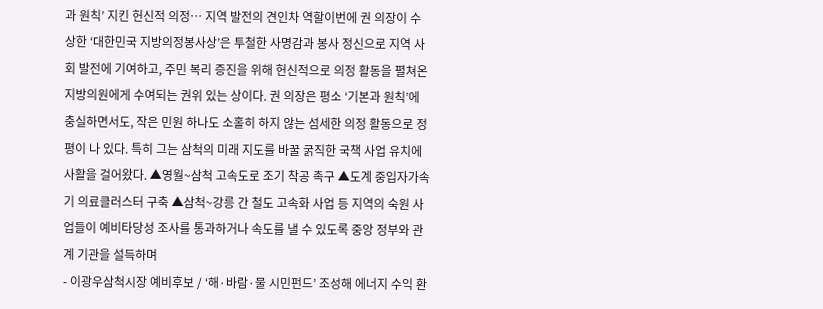과 원칙’ 지킨 헌신적 의정… 지역 발전의 견인차 역할이번에 권 의장이 수상한 ‘대한민국 지방의정봉사상’은 투철한 사명감과 봉사 정신으로 지역 사회 발전에 기여하고, 주민 복리 증진을 위해 헌신적으로 의정 활동을 펼쳐온 지방의원에게 수여되는 권위 있는 상이다. 권 의장은 평소 ‘기본과 원칙’에 충실하면서도, 작은 민원 하나도 소홀히 하지 않는 섬세한 의정 활동으로 정평이 나 있다. 특히 그는 삼척의 미래 지도를 바꿀 굵직한 국책 사업 유치에 사활을 걸어왔다. ▲영월~삼척 고속도로 조기 착공 촉구 ▲도계 중입자가속기 의료클러스터 구축 ▲삼척~강릉 간 철도 고속화 사업 등 지역의 숙원 사업들이 예비타당성 조사를 통과하거나 속도를 낼 수 있도록 중앙 정부와 관계 기관을 설득하며
- 이광우삼척시장 예비후보 / ‘해·바람·물 시민펀드’ 조성해 에너지 수익 환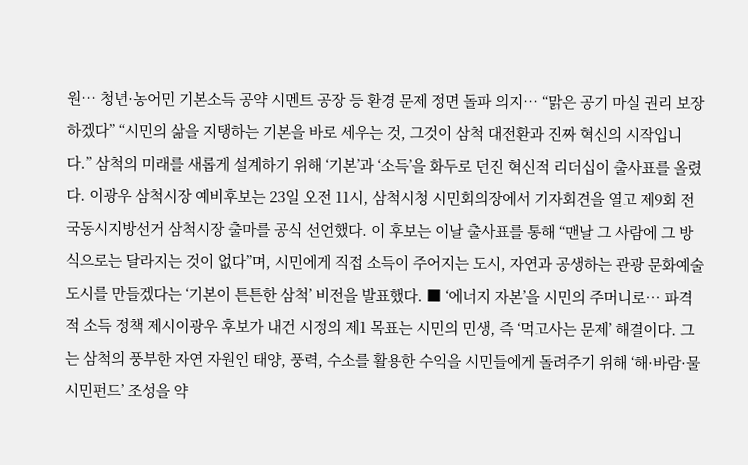원… 청년·농어민 기본소득 공약 시멘트 공장 등 환경 문제 정면 돌파 의지… “맑은 공기 마실 권리 보장하겠다” “시민의 삶을 지탱하는 기본을 바로 세우는 것, 그것이 삼척 대전환과 진짜 혁신의 시작입니다.” 삼척의 미래를 새롭게 설계하기 위해 ‘기본’과 ‘소득’을 화두로 던진 혁신적 리더십이 출사표를 올렸다. 이광우 삼척시장 예비후보는 23일 오전 11시, 삼척시청 시민회의장에서 기자회견을 열고 제9회 전국동시지방선거 삼척시장 출마를 공식 선언했다. 이 후보는 이날 출사표를 통해 “맨날 그 사람에 그 방식으로는 달라지는 것이 없다”며, 시민에게 직접 소득이 주어지는 도시, 자연과 공생하는 관광 문화예술 도시를 만들겠다는 ‘기본이 튼튼한 삼척’ 비전을 발표했다. ■ ‘에너지 자본’을 시민의 주머니로… 파격적 소득 정책 제시이광우 후보가 내건 시정의 제1 목표는 시민의 민생, 즉 ‘먹고사는 문제’ 해결이다. 그는 삼척의 풍부한 자연 자원인 태양, 풍력, 수소를 활용한 수익을 시민들에게 돌려주기 위해 ‘해·바람·물 시민펀드’ 조성을 약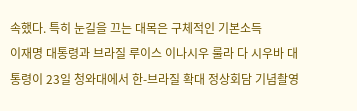속했다. 특히 눈길을 끄는 대목은 구체적인 기본소득
이재명 대통령과 브라질 루이스 이나시우 룰라 다 시우바 대통령이 23일 청와대에서 한-브라질 확대 정상회담 기념촬영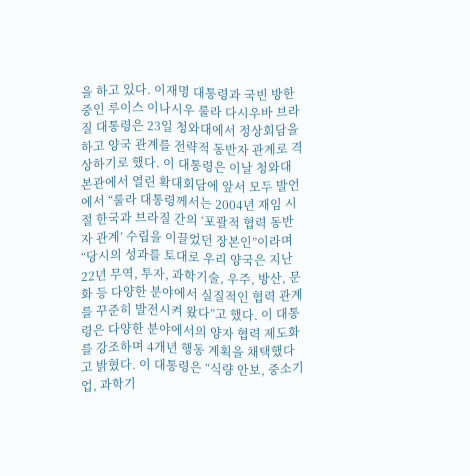을 하고 있다. 이재명 대통령과 국빈 방한 중인 루이스 이나시우 룰라 다시우바 브라질 대통령은 23일 청와대에서 정상회담을 하고 양국 관계를 전략적 동반자 관계로 격상하기로 했다. 이 대통령은 이날 청와대 본관에서 열린 확대회담에 앞서 모두 발언에서 “룰라 대통령께서는 2004년 재임 시절 한국과 브라질 간의 ‘포괄적 협력 동반자 관계’ 수립을 이끌었던 장본인”이라며 “당시의 성과를 토대로 우리 양국은 지난 22년 무역, 투자, 과학기술, 우주, 방산, 문화 등 다양한 분야에서 실질적인 협력 관계를 꾸준히 발전시켜 왔다”고 했다. 이 대통령은 다양한 분야에서의 양자 협력 제도화를 강조하며 4개년 행동 계획을 채택했다고 밝혔다. 이 대통령은 “식량 안보, 중소기업, 과학기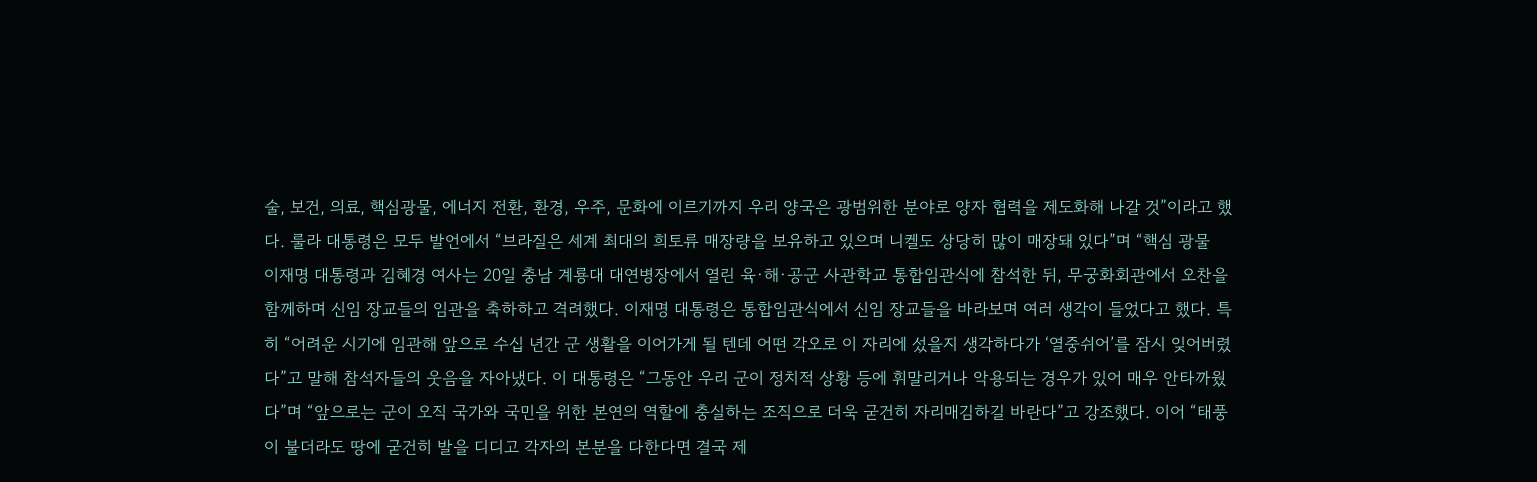술, 보건, 의료, 핵심광물, 에너지 전환, 환경, 우주, 문화에 이르기까지 우리 양국은 광범위한 분야로 양자 협력을 제도화해 나갈 것”이라고 했다. 룰라 대통령은 모두 발언에서 “브라질은 세계 최대의 희토류 매장량을 보유하고 있으며 니켈도 상당히 많이 매장돼 있다”며 “핵심 광물
이재명 대통령과 김혜경 여사는 20일 충남 계룡대 대연병장에서 열린 육·해·공군 사관학교 통합임관식에 참석한 뒤, 무궁화회관에서 오찬을 함께하며 신임 장교들의 임관을 축하하고 격려했다. 이재명 대통령은 통합임관식에서 신임 장교들을 바라보며 여러 생각이 들었다고 했다. 특히 “어려운 시기에 임관해 앞으로 수십 년간 군 생활을 이어가게 될 텐데 어떤 각오로 이 자리에 섰을지 생각하다가 ‘열중쉬어’를 잠시 잊어버렸다”고 말해 참석자들의 웃음을 자아냈다. 이 대통령은 “그동안 우리 군이 정치적 상황 등에 휘말리거나 악용되는 경우가 있어 매우 안타까웠다”며 “앞으로는 군이 오직 국가와 국민을 위한 본연의 역할에 충실하는 조직으로 더욱 굳건히 자리매김하길 바란다”고 강조했다. 이어 “태풍이 불더라도 땅에 굳건히 발을 디디고 각자의 본분을 다한다면 결국 제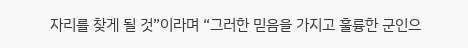자리를 찾게 될 것”이라며 “그러한 믿음을 가지고 훌륭한 군인으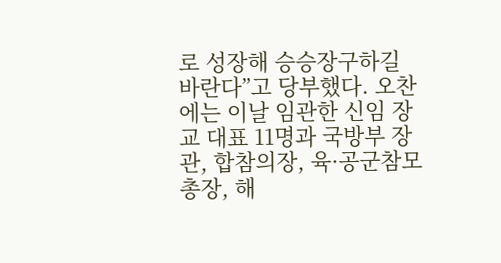로 성장해 승승장구하길 바란다”고 당부했다. 오찬에는 이날 임관한 신임 장교 대표 11명과 국방부 장관, 합참의장, 육·공군참모총장, 해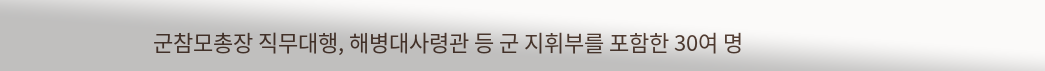군참모총장 직무대행, 해병대사령관 등 군 지휘부를 포함한 30여 명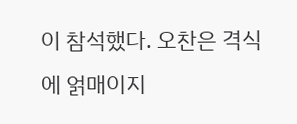이 참석했다. 오찬은 격식에 얽매이지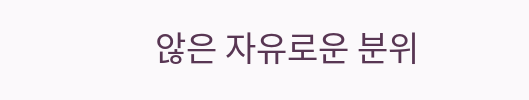않은 자유로운 분위